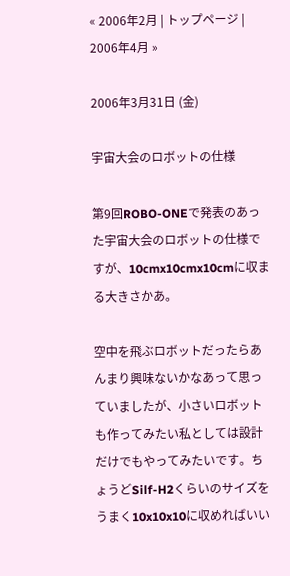« 2006年2月 | トップページ | 2006年4月 »

2006年3月31日 (金)

宇宙大会のロボットの仕様

第9回ROBO-ONEで発表のあった宇宙大会のロボットの仕様ですが、10cmx10cmx10cmに収まる大きさかあ。

空中を飛ぶロボットだったらあんまり興味ないかなあって思っていましたが、小さいロボットも作ってみたい私としては設計だけでもやってみたいです。ちょうどSilf-H2くらいのサイズをうまく10x10x10に収めればいい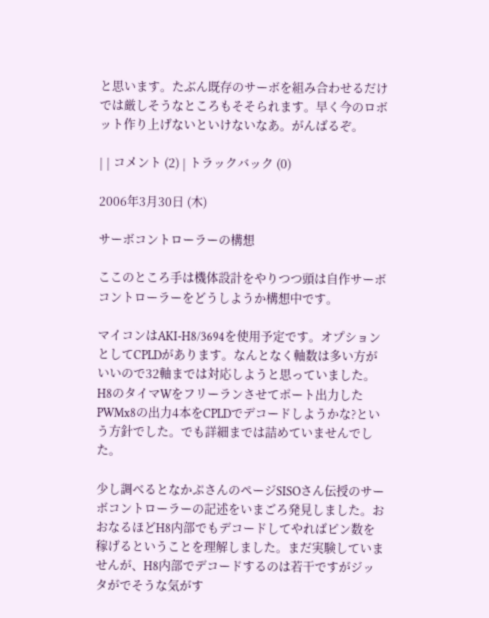と思います。たぶん既存のサーボを組み合わせるだけでは厳しそうなところもそそられます。早く今のロボット作り上げないといけないなあ。がんばるぞ。

| | コメント (2) | トラックバック (0)

2006年3月30日 (木)

サーボコントローラーの構想

ここのところ手は機体設計をやりつつ頭は自作サーボコントローラーをどうしようか構想中です。

マイコンはAKI-H8/3694を使用予定です。オプションとしてCPLDがあります。なんとなく軸数は多い方がいいので32軸までは対応しようと思っていました。H8のタイマWをフリーランさせてポート出力したPWMx8の出力4本をCPLDでデコードしようかな?という方針でした。でも詳細までは詰めていませんでした。

少し調べるとなかぷさんのページSISOさん伝授のサーボコントローラーの記述をいまごろ発見しました。おおなるほどH8内部でもデコードしてやればピン数を稼げるということを理解しました。まだ実験していませんが、H8内部でデコードするのは若干ですがジッタがでそうな気がす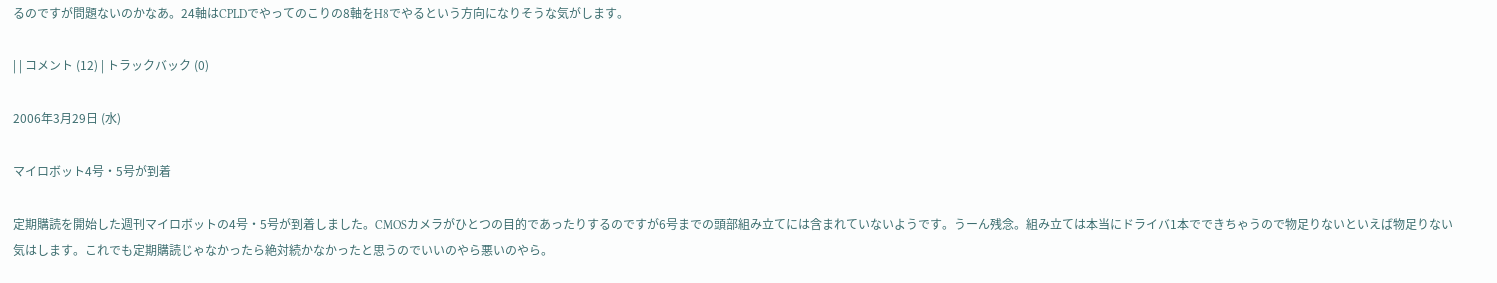るのですが問題ないのかなあ。24軸はCPLDでやってのこりの8軸をH8でやるという方向になりそうな気がします。

| | コメント (12) | トラックバック (0)

2006年3月29日 (水)

マイロボット4号・5号が到着

定期購読を開始した週刊マイロボットの4号・5号が到着しました。CMOSカメラがひとつの目的であったりするのですが6号までの頭部組み立てには含まれていないようです。うーん残念。組み立ては本当にドライバ1本でできちゃうので物足りないといえば物足りない気はします。これでも定期購読じゃなかったら絶対続かなかったと思うのでいいのやら悪いのやら。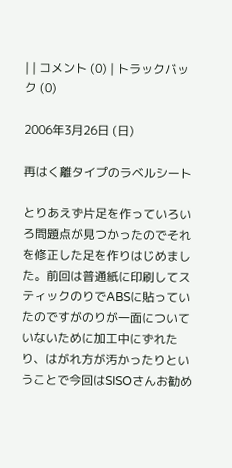| | コメント (0) | トラックバック (0)

2006年3月26日 (日)

再はく離タイプのラベルシート

とりあえず片足を作っていろいろ問題点が見つかったのでそれを修正した足を作りはじめました。前回は普通紙に印刷してスティックのりでABSに貼っていたのですがのりが一面についていないために加工中にずれたり、はがれ方が汚かったりということで今回はSISOさんお勧め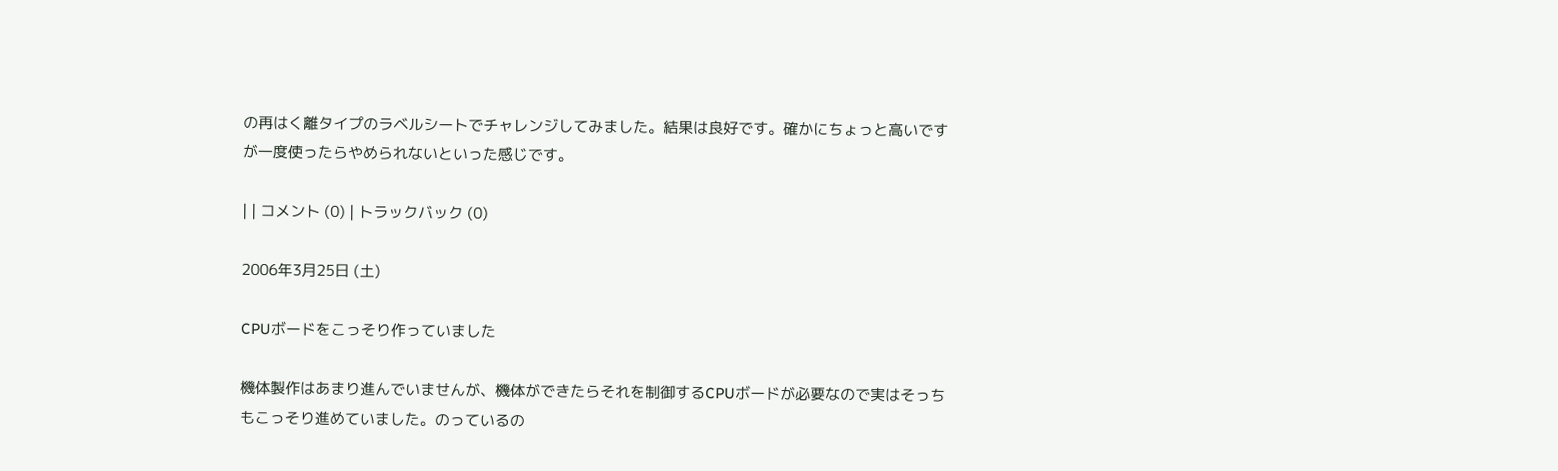の再はく離タイプのラベルシートでチャレンジしてみました。結果は良好です。確かにちょっと高いですが一度使ったらやめられないといった感じです。

| | コメント (0) | トラックバック (0)

2006年3月25日 (土)

CPUボードをこっそり作っていました

機体製作はあまり進んでいませんが、機体ができたらそれを制御するCPUボードが必要なので実はそっちもこっそり進めていました。のっているの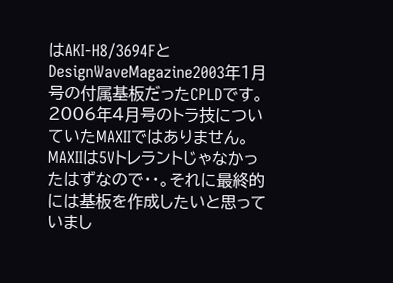はAKI-H8/3694FとDesignWaveMagazine2003年1月号の付属基板だったCPLDです。2006年4月号のトラ技についていたMAXⅡではありません。MAXⅡは5Vトレラントじゃなかったはずなので・・。それに最終的には基板を作成したいと思っていまし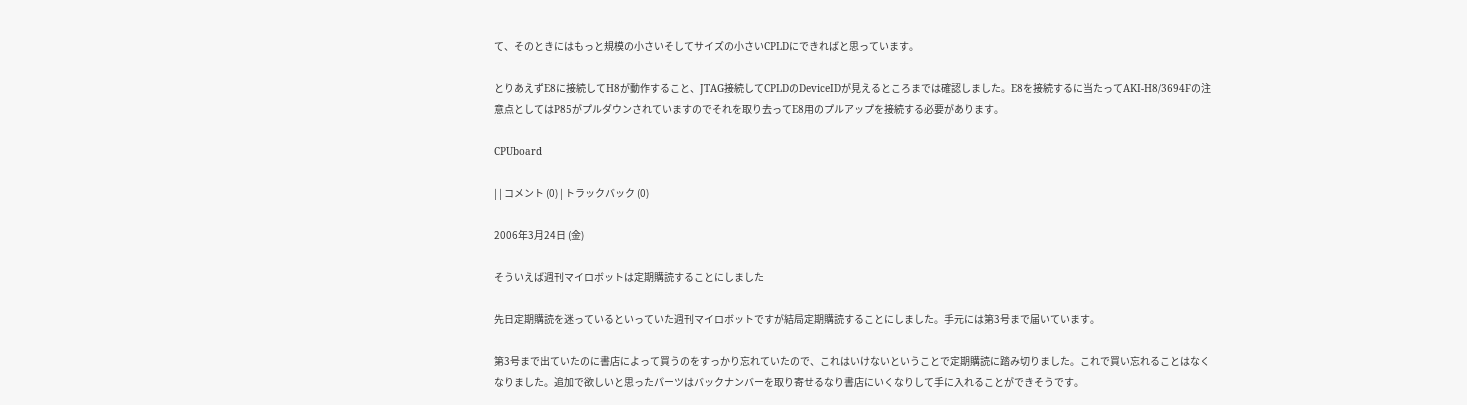て、そのときにはもっと規模の小さいそしてサイズの小さいCPLDにできればと思っています。

とりあえずE8に接続してH8が動作すること、JTAG接続してCPLDのDeviceIDが見えるところまでは確認しました。E8を接続するに当たってAKI-H8/3694Fの注意点としてはP85がプルダウンされていますのでそれを取り去ってE8用のプルアップを接続する必要があります。

CPUboard

| | コメント (0) | トラックバック (0)

2006年3月24日 (金)

そういえば週刊マイロボットは定期購読することにしました

先日定期購読を迷っているといっていた週刊マイロボットですが結局定期購読することにしました。手元には第3号まで届いています。

第3号まで出ていたのに書店によって買うのをすっかり忘れていたので、これはいけないということで定期購読に踏み切りました。これで買い忘れることはなくなりました。追加で欲しいと思ったパーツはバックナンバーを取り寄せるなり書店にいくなりして手に入れることができそうです。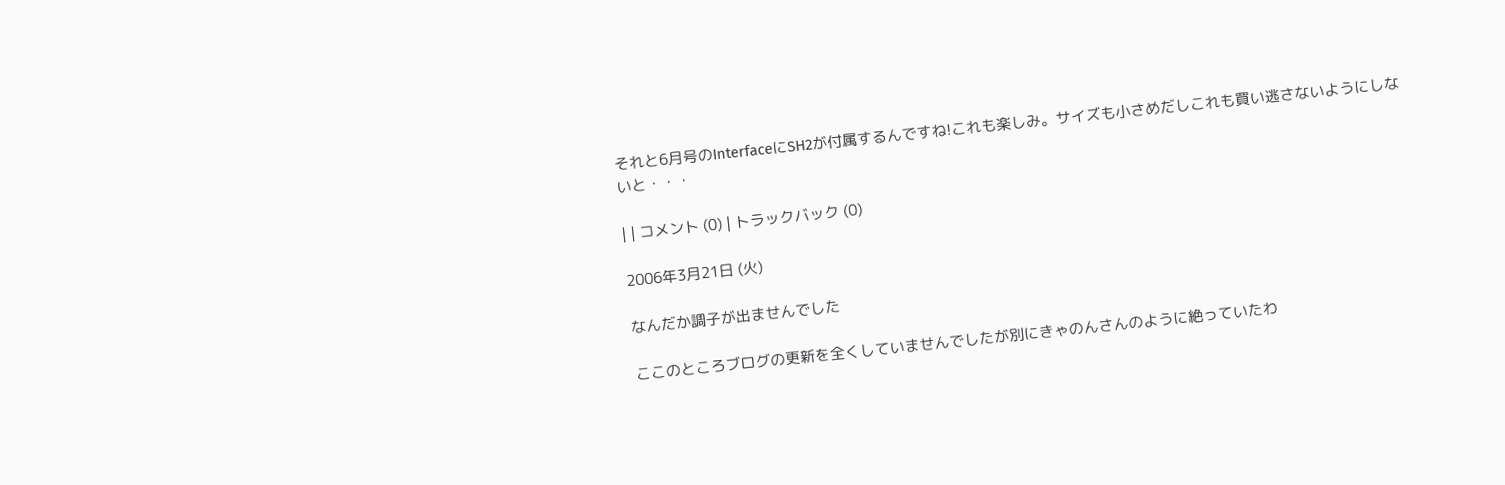それと6月号のInterfaceにSH2が付属するんですね!これも楽しみ。サイズも小さめだしこれも買い逃さないようにしないと・・・

| | コメント (0) | トラックバック (0)

2006年3月21日 (火)

なんだか調子が出ませんでした

ここのところブログの更新を全くしていませんでしたが別にきゃのんさんのように絶っていたわ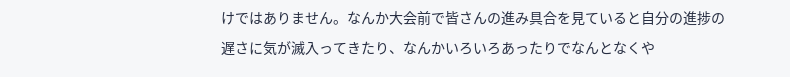けではありません。なんか大会前で皆さんの進み具合を見ていると自分の進捗の遅さに気が滅入ってきたり、なんかいろいろあったりでなんとなくや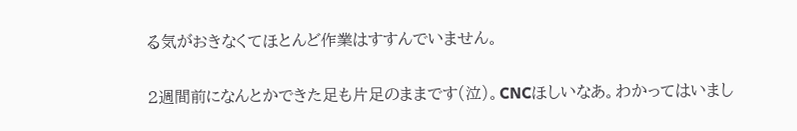る気がおきなくてほとんど作業はすすんでいません。

2週間前になんとかできた足も片足のままです(泣)。CNCほしいなあ。わかってはいまし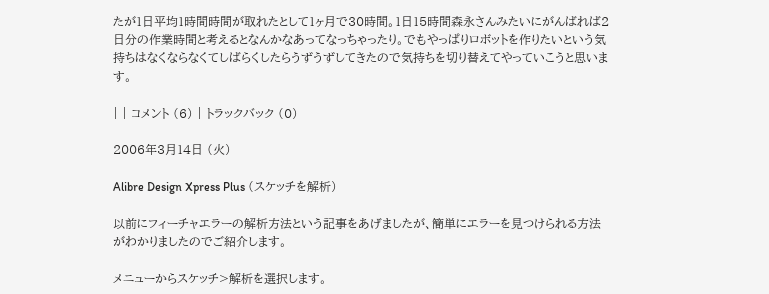たが1日平均1時間時間が取れたとして1ヶ月で30時間。1日15時間森永さんみたいにがんばれば2日分の作業時間と考えるとなんかなあってなっちゃったり。でもやっぱりロボットを作りたいという気持ちはなくならなくてしばらくしたらうずうずしてきたので気持ちを切り替えてやっていこうと思います。

| | コメント (6) | トラックバック (0)

2006年3月14日 (火)

Alibre Design Xpress Plus (スケッチを解析)

以前にフィーチャエラーの解析方法という記事をあげましたが、簡単にエラーを見つけられる方法がわかりましたのでご紹介します。

メニューからスケッチ>解析を選択します。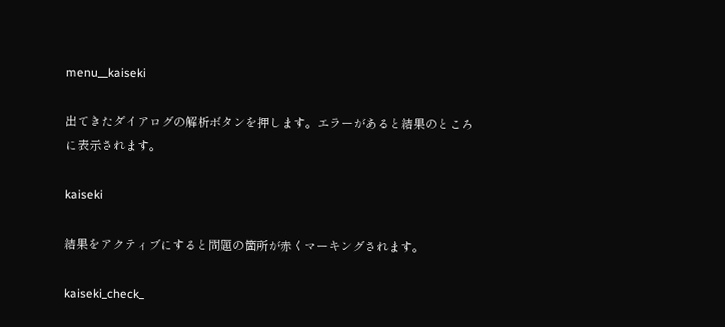menu__kaiseki

出てきたダイアログの解析ボタンを押します。エラーがあると結果のところに表示されます。

kaiseki

結果をアクティブにすると問題の箇所が赤くマーキングされます。

kaiseki_check_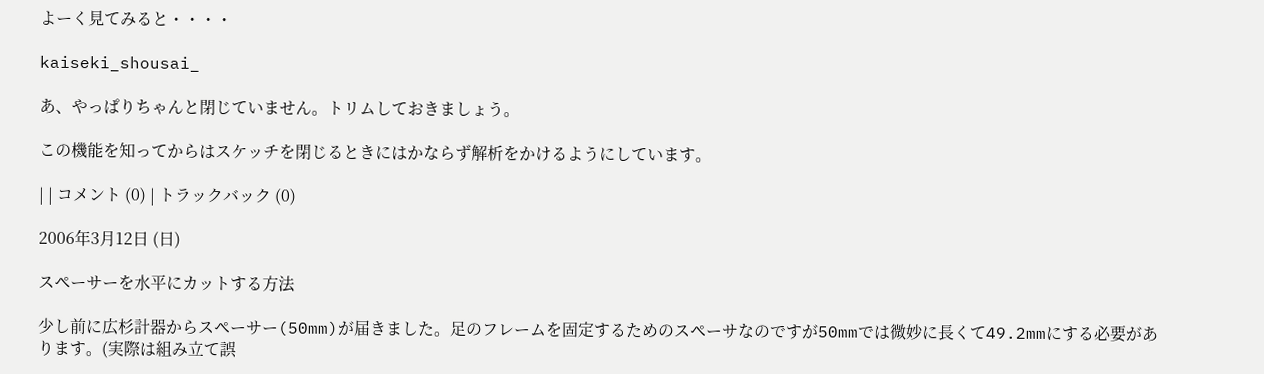よーく見てみると・・・・

kaiseki_shousai_

あ、やっぱりちゃんと閉じていません。トリムしておきましょう。

この機能を知ってからはスケッチを閉じるときにはかならず解析をかけるようにしています。

| | コメント (0) | トラックバック (0)

2006年3月12日 (日)

スペーサーを水平にカットする方法

少し前に広杉計器からスペーサー(50mm)が届きました。足のフレームを固定するためのスペーサなのですが50mmでは微妙に長くて49.2mmにする必要があります。(実際は組み立て誤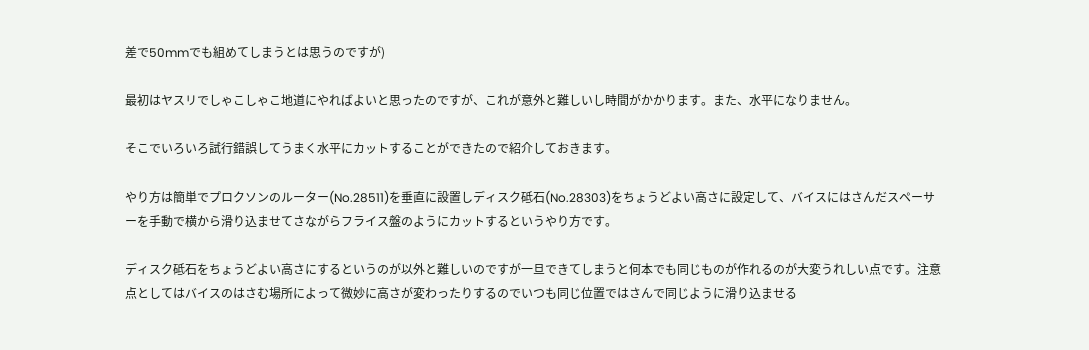差で50mmでも組めてしまうとは思うのですが)

最初はヤスリでしゃこしゃこ地道にやればよいと思ったのですが、これが意外と難しいし時間がかかります。また、水平になりません。

そこでいろいろ試行錯誤してうまく水平にカットすることができたので紹介しておきます。

やり方は簡単でプロクソンのルーター(No.28511)を垂直に設置しディスク砥石(No.28303)をちょうどよい高さに設定して、バイスにはさんだスペーサーを手動で横から滑り込ませてさながらフライス盤のようにカットするというやり方です。

ディスク砥石をちょうどよい高さにするというのが以外と難しいのですが一旦できてしまうと何本でも同じものが作れるのが大変うれしい点です。注意点としてはバイスのはさむ場所によって微妙に高さが変わったりするのでいつも同じ位置ではさんで同じように滑り込ませる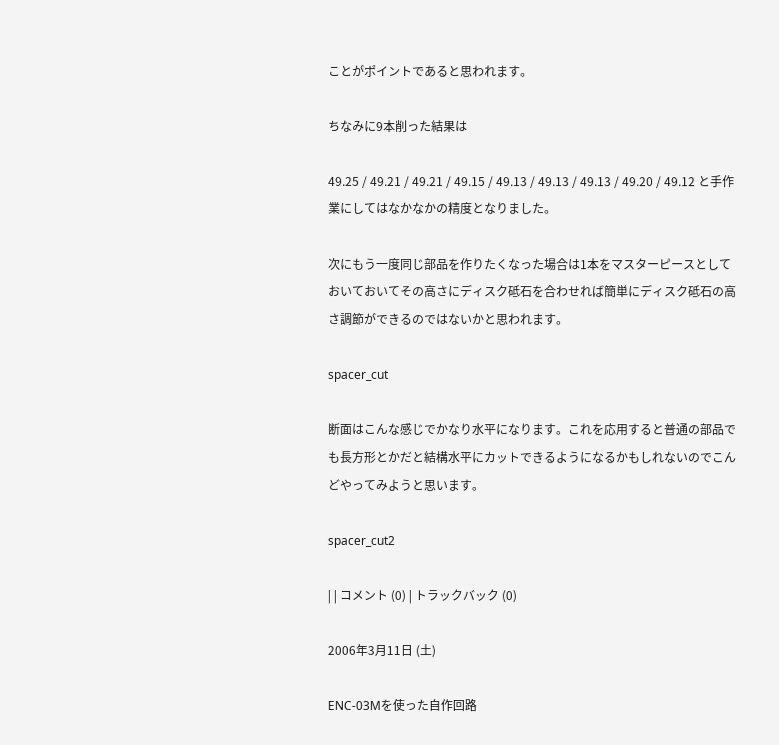ことがポイントであると思われます。

ちなみに9本削った結果は

49.25 / 49.21 / 49.21 / 49.15 / 49.13 / 49.13 / 49.13 / 49.20 / 49.12 と手作業にしてはなかなかの精度となりました。

次にもう一度同じ部品を作りたくなった場合は1本をマスターピースとしておいておいてその高さにディスク砥石を合わせれば簡単にディスク砥石の高さ調節ができるのではないかと思われます。

spacer_cut

断面はこんな感じでかなり水平になります。これを応用すると普通の部品でも長方形とかだと結構水平にカットできるようになるかもしれないのでこんどやってみようと思います。

spacer_cut2

| | コメント (0) | トラックバック (0)

2006年3月11日 (土)

ENC-03Mを使った自作回路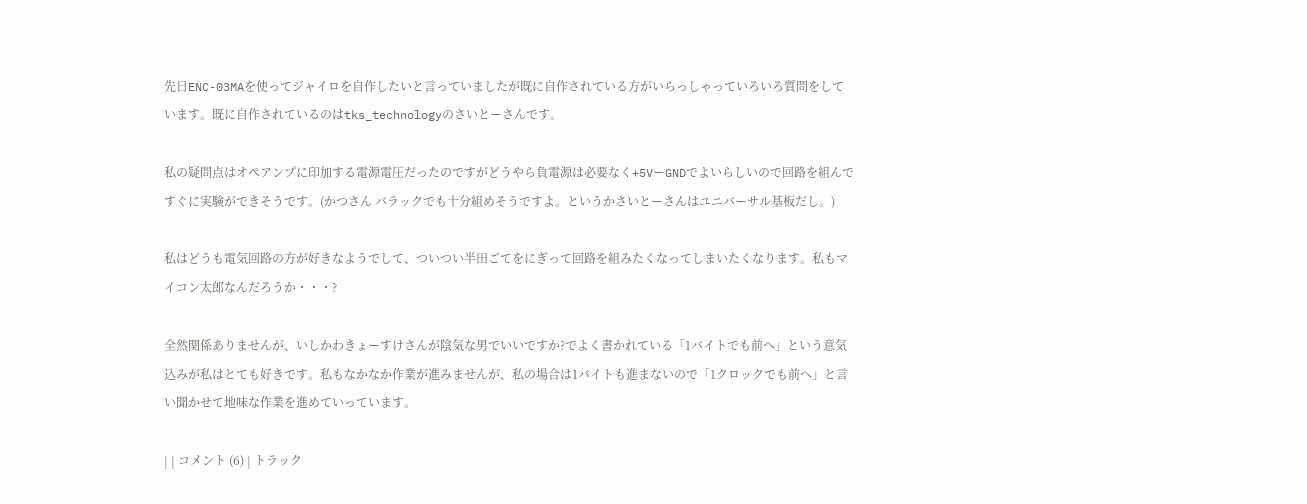先日ENC-03MAを使ってジャイロを自作したいと言っていましたが既に自作されている方がいらっしゃっていろいろ質問をしています。既に自作されているのはtks_technologyのさいとーさんです。

私の疑問点はオペアンプに印加する電源電圧だったのですがどうやら負電源は必要なく+5VーGNDでよいらしいので回路を組んですぐに実験ができそうです。(かつさん バラックでも十分組めそうですよ。というかさいとーさんはユニバーサル基板だし。)

私はどうも電気回路の方が好きなようでして、ついつい半田ごてをにぎって回路を組みたくなってしまいたくなります。私もマイコン太郎なんだろうか・・・?

全然関係ありませんが、いしかわきょーすけさんが陰気な男でいいですか?でよく書かれている「1バイトでも前へ」という意気込みが私はとても好きです。私もなかなか作業が進みませんが、私の場合は1バイトも進まないので「1クロックでも前へ」と言い聞かせて地味な作業を進めていっています。

| | コメント (6) | トラック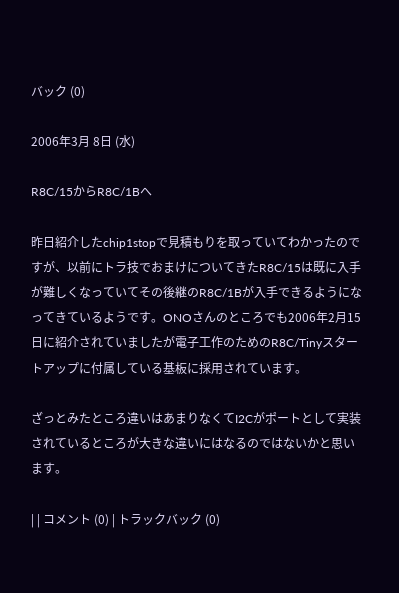バック (0)

2006年3月 8日 (水)

R8C/15からR8C/1Bへ

昨日紹介したchip1stopで見積もりを取っていてわかったのですが、以前にトラ技でおまけについてきたR8C/15は既に入手が難しくなっていてその後継のR8C/1Bが入手できるようになってきているようです。ONOさんのところでも2006年2月15日に紹介されていましたが電子工作のためのR8C/Tinyスタートアップに付属している基板に採用されています。

ざっとみたところ違いはあまりなくてI2Cがポートとして実装されているところが大きな違いにはなるのではないかと思います。

| | コメント (0) | トラックバック (0)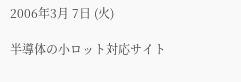2006年3月 7日 (火)

半導体の小ロット対応サイト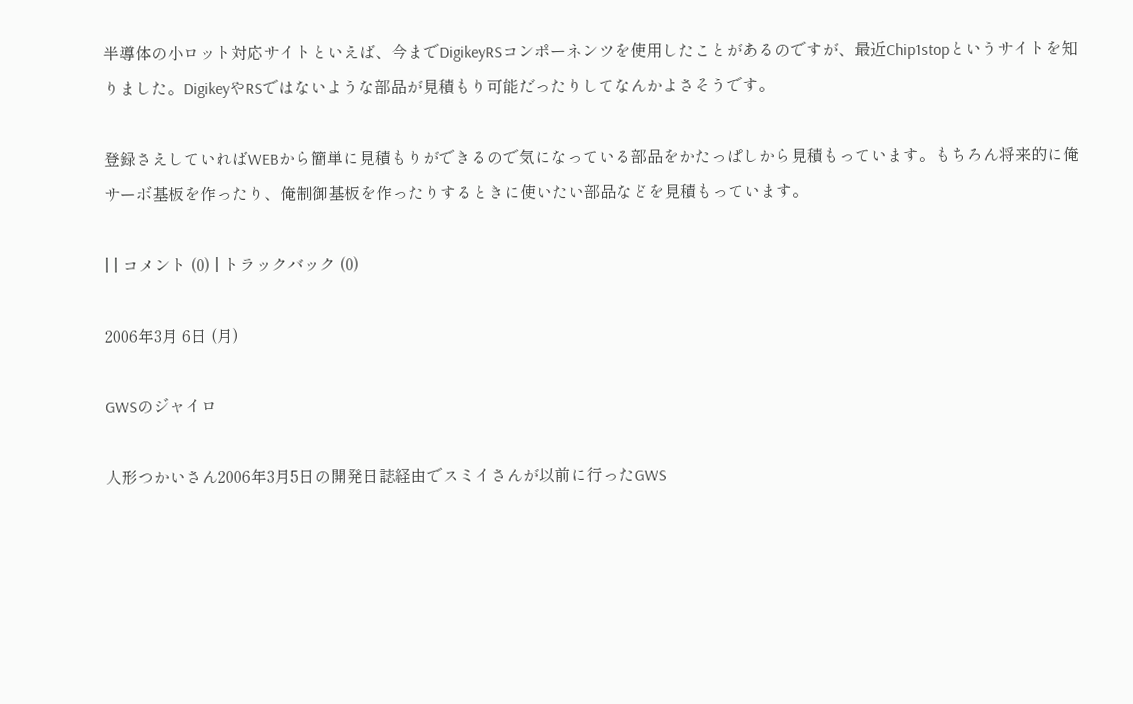半導体の小ロット対応サイトといえば、今までDigikeyRSコンポーネンツを使用したことがあるのですが、最近Chip1stopというサイトを知りました。DigikeyやRSではないような部品が見積もり可能だったりしてなんかよさそうです。

登録さえしていればWEBから簡単に見積もりができるので気になっている部品をかたっぱしから見積もっています。もちろん将来的に俺サーボ基板を作ったり、俺制御基板を作ったりするときに使いたい部品などを見積もっています。

| | コメント (0) | トラックバック (0)

2006年3月 6日 (月)

GWSのジャイロ

人形つかいさん2006年3月5日の開発日誌経由でスミイさんが以前に行ったGWS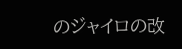のジャイロの改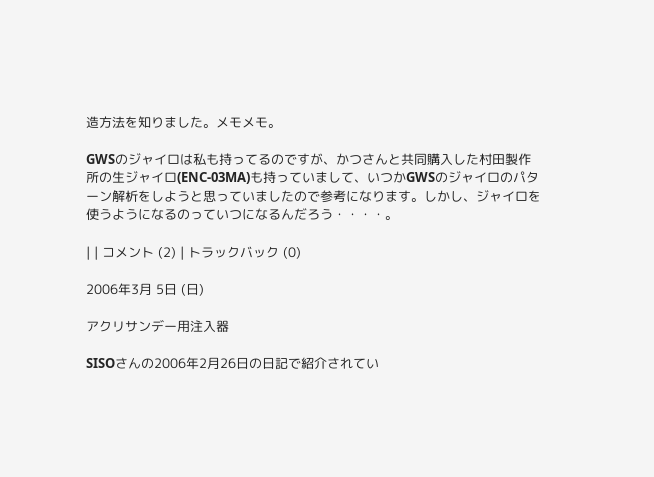造方法を知りました。メモメモ。

GWSのジャイロは私も持ってるのですが、かつさんと共同購入した村田製作所の生ジャイロ(ENC-03MA)も持っていまして、いつかGWSのジャイロのパターン解析をしようと思っていましたので参考になります。しかし、ジャイロを使うようになるのっていつになるんだろう・・・・。

| | コメント (2) | トラックバック (0)

2006年3月 5日 (日)

アクリサンデー用注入器

SISOさんの2006年2月26日の日記で紹介されてい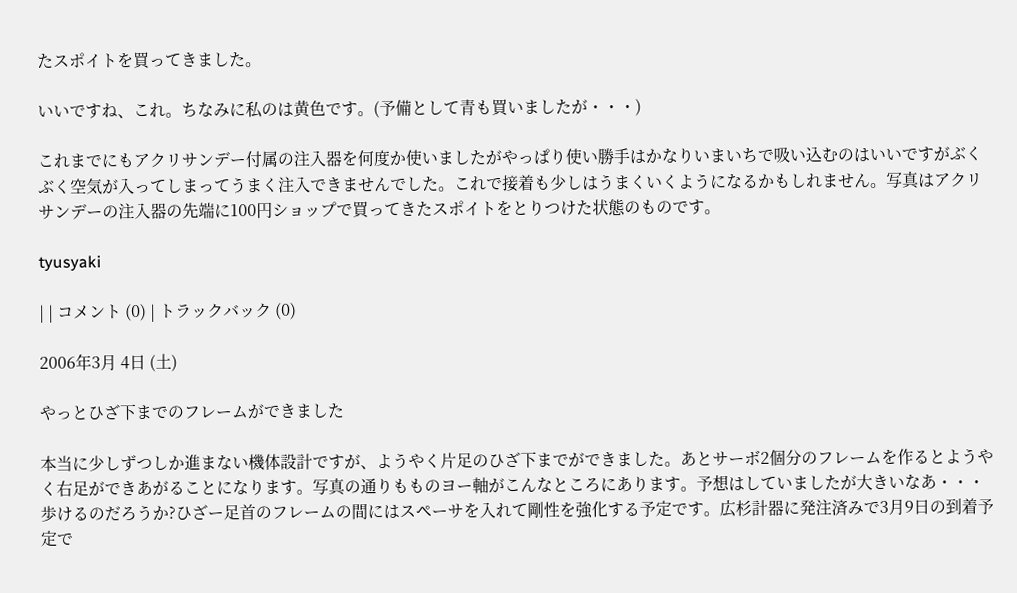たスポイトを買ってきました。

いいですね、これ。ちなみに私のは黄色です。(予備として青も買いましたが・・・)

これまでにもアクリサンデー付属の注入器を何度か使いましたがやっぱり使い勝手はかなりいまいちで吸い込むのはいいですがぶくぶく空気が入ってしまってうまく注入できませんでした。これで接着も少しはうまくいくようになるかもしれません。写真はアクリサンデーの注入器の先端に100円ショップで買ってきたスポイトをとりつけた状態のものです。

tyusyaki

| | コメント (0) | トラックバック (0)

2006年3月 4日 (土)

やっとひざ下までのフレームができました

本当に少しずつしか進まない機体設計ですが、ようやく片足のひざ下までができました。あとサーボ2個分のフレームを作るとようやく右足ができあがることになります。写真の通りもものヨー軸がこんなところにあります。予想はしていましたが大きいなあ・・・歩けるのだろうか?ひざー足首のフレームの間にはスペーサを入れて剛性を強化する予定です。広杉計器に発注済みで3月9日の到着予定で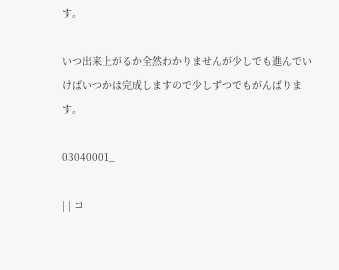す。

いつ出来上がるか全然わかりませんが少しでも進んでいけばいつかは完成しますので少しずつでもがんばります。

03040001_

| | コ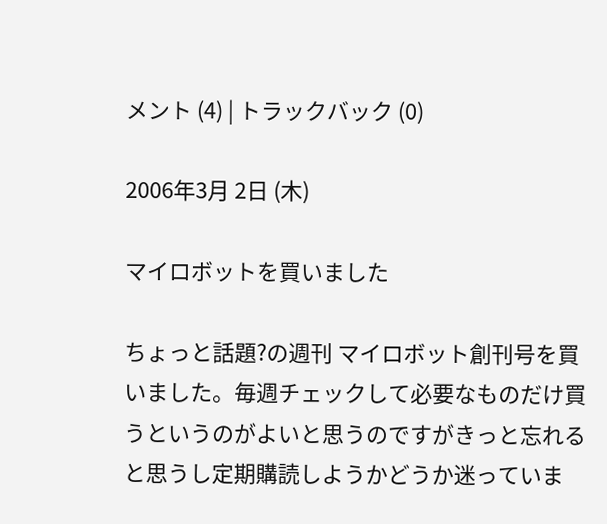メント (4) | トラックバック (0)

2006年3月 2日 (木)

マイロボットを買いました

ちょっと話題?の週刊 マイロボット創刊号を買いました。毎週チェックして必要なものだけ買うというのがよいと思うのですがきっと忘れると思うし定期購読しようかどうか迷っていま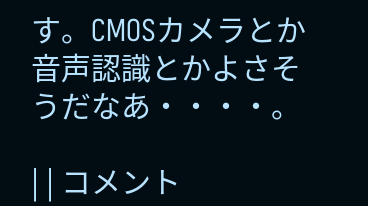す。CMOSカメラとか音声認識とかよさそうだなあ・・・・。

| | コメント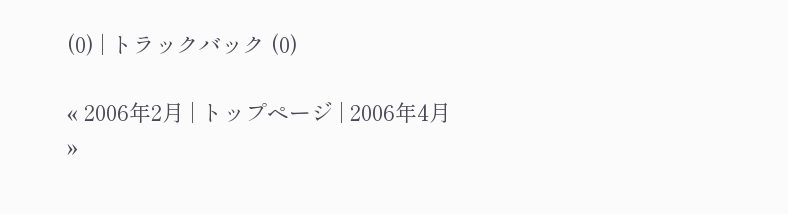(0) | トラックバック (0)

« 2006年2月 | トップページ | 2006年4月 »